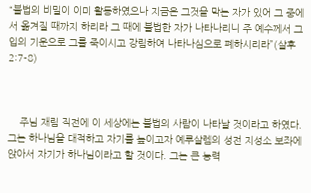“불법의 비밀이 이미 활동하였으나 지금은 그것을 막는 자가 있어 그 중에서 옮겨질 때까지 하리라 그 때에 불법한 자가 나타나리니 주 예수께서 그 입의 기운으로 그를 죽이시고 강림하여 나타나심으로 폐하시리라”(살후2:7-8)



    주님 재림 직전에 이 세상에는 불법의 사람이 나타날 것이라고 하였다. 그는 하나님을 대적하고 자기를 높이고자 예루살렘의 성전 지성소 보좌에 앉아서 자기가 하나님이라고 할 것이다. 그는 큰 능력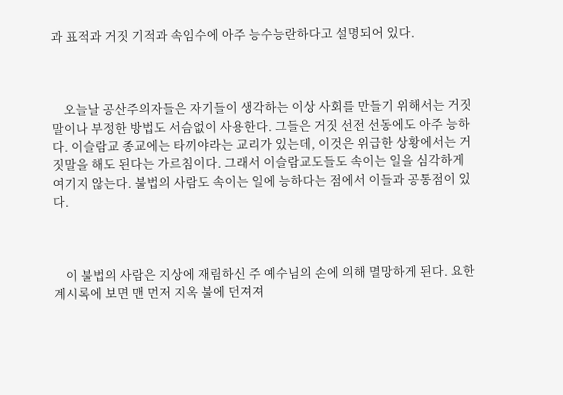과 표적과 거짓 기적과 속임수에 아주 능수능란하다고 설명되어 있다.



    오늘날 공산주의자들은 자기들이 생각하는 이상 사회를 만들기 위해서는 거짓말이나 부정한 방법도 서슴없이 사용한다. 그들은 거짓 선전 선동에도 아주 능하다. 이슬람교 종교에는 타끼야라는 교리가 있는데, 이것은 위급한 상황에서는 거짓말을 해도 된다는 가르침이다. 그래서 이슬람교도들도 속이는 일을 심각하게 여기지 않는다. 불법의 사람도 속이는 일에 능하다는 점에서 이들과 공통점이 있다.



    이 불법의 사람은 지상에 재림하신 주 예수님의 손에 의해 멸망하게 된다. 요한계시록에 보면 맨 먼저 지옥 불에 던져져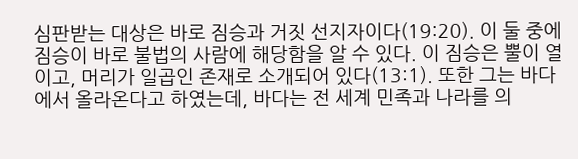심판받는 대상은 바로 짐승과 거짓 선지자이다(19:20). 이 둘 중에 짐승이 바로 불법의 사람에 해당함을 알 수 있다. 이 짐승은 뿔이 열이고, 머리가 일곱인 존재로 소개되어 있다(13:1). 또한 그는 바다에서 올라온다고 하였는데, 바다는 전 세계 민족과 나라를 의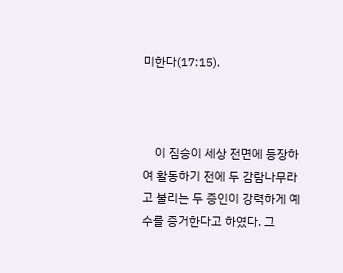미한다(17:15).



    이 짐승이 세상 전면에 등장하여 활동하기 전에 두 감람나무라고 불리는 두 증인이 강력하게 예수를 증거한다고 하였다. 그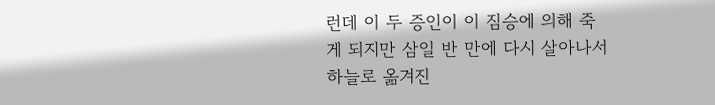런데 이 두 증인이 이 짐승에 의해 죽게 되지만 삼일 반 만에 다시 살아나서 하늘로 옮겨진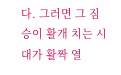다. 그러면 그 짐승이 활개 치는 시대가 활짝 열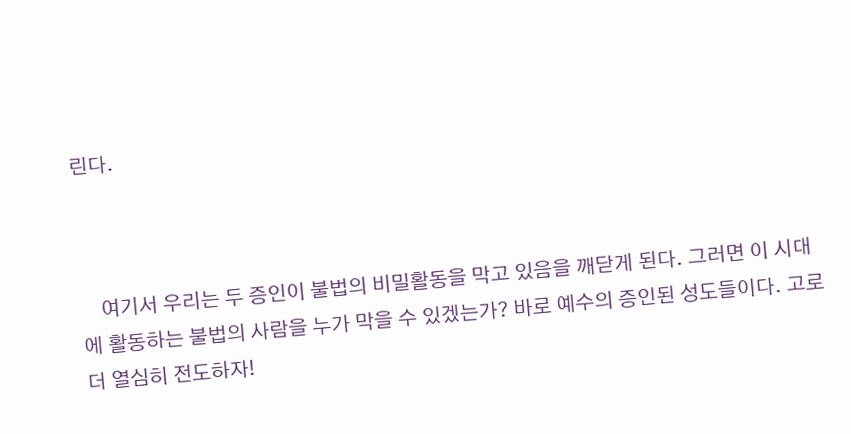린다.



    여기서 우리는 두 증인이 불법의 비밀활동을 막고 있음을 깨닫게 된다. 그러면 이 시대에 활동하는 불법의 사람을 누가 막을 수 있겠는가? 바로 예수의 증인된 성도들이다. 고로 더 열심히 전도하자!